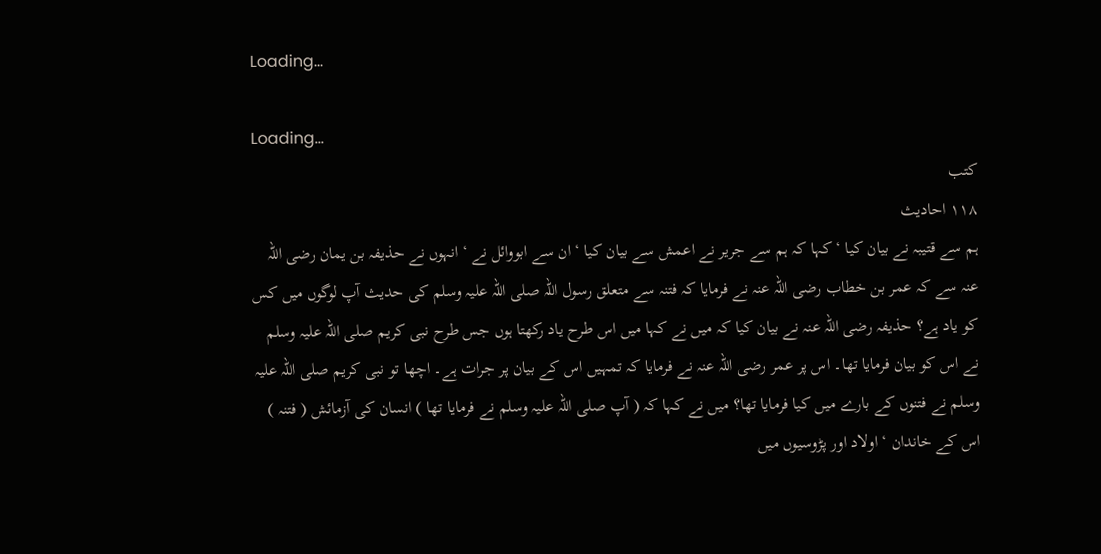Loading...

Loading...
کتب
۱۱۸ احادیث
ہم سے قتیبہ نے بیان کیا ‘ کہا کہ ہم سے جریر نے اعمش سے بیان کیا ‘ ان سے ابووائل نے ‘ انہوں نے حذیفہ بن یمان رضی اللہ عنہ سے کہ عمر بن خطاب رضی اللہ عنہ نے فرمایا کہ فتنہ سے متعلق رسول اللہ صلی اللہ علیہ وسلم کی حدیث آپ لوگوں میں کس کو یاد ہے؟ حذیفہ رضی اللہ عنہ نے بیان کیا کہ میں نے کہا میں اس طرح یاد رکھتا ہوں جس طرح نبی کریم صلی اللہ علیہ وسلم نے اس کو بیان فرمایا تھا۔ اس پر عمر رضی اللہ عنہ نے فرمایا کہ تمہیں اس کے بیان پر جرات ہے۔ اچھا تو نبی کریم صلی اللہ علیہ وسلم نے فتنوں کے بارے میں کیا فرمایا تھا؟ میں نے کہا کہ ( آپ صلی اللہ علیہ وسلم نے فرمایا تھا ) انسان کی آزمائش ( فتنہ ) اس کے خاندان ‘ اولاد اور پڑوسیوں میں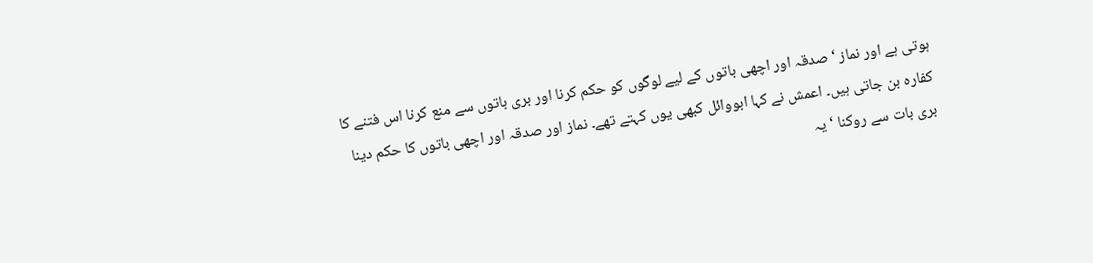ہوتی ہے اور نماز ‘ صدقہ اور اچھی باتوں کے لیے لوگوں کو حکم کرنا اور بری باتوں سے منع کرنا اس فتنے کا کفارہ بن جاتی ہیں۔ اعمش نے کہا ابووائل کبھی یوں کہتے تھے۔ نماز اور صدقہ اور اچھی باتوں کا حکم دینا بری بات سے روکنا ‘ یہ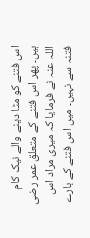اس فتنے کو مٹا دینے والے نیک کام ہیں۔ پھر اس فتنے کے متعلق عمر رضی اللہ عنہ نے فرمایا کہ میری مراد اس فتنہ سے نہیں۔ میں اس فتنے کے بارے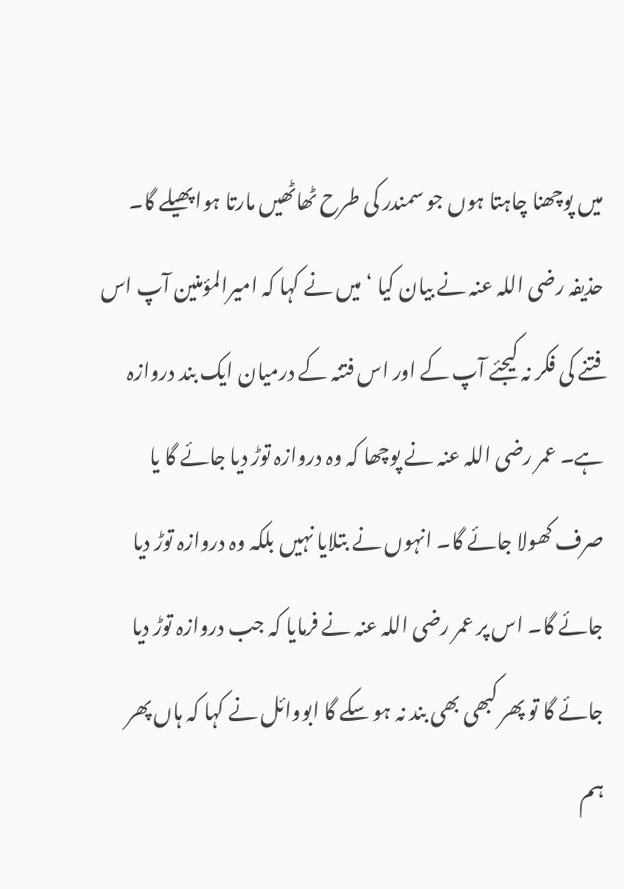میں پوچھنا چاہتا ہوں جو سمندر کی طرح ٹھاٹھیں مارتا ہوا پھیلے گا۔ حذیفہ رضی اللہ عنہ نے بیان کیا ‘ میں نے کہا کہ امیرالمؤمنین آپ اس فتنے کی فکر نہ کیجئے آپ کے اور اس فتنہ کے درمیان ایک بند دروازہ ہے۔ عمر رضی اللہ عنہ نے پوچھا کہ وہ دروازہ توڑ دیا جائے گا یا صرف کھولا جائے گا۔ انہوں نے بتلایا نہیں بلکہ وہ دروازہ توڑ دیا جائے گا۔ اس پر عمر رضی اللہ عنہ نے فرمایا کہ جب دروازہ توڑ دیا جائے گا تو پھر کبھی بھی بند نہ ہو سکے گا ابووائل نے کہا کہ ہاں پھر ہم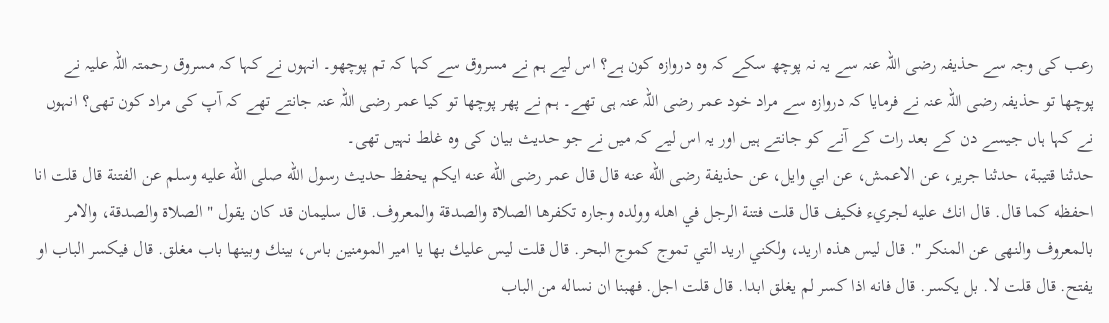رعب کی وجہ سے حذیفہ رضی اللہ عنہ سے یہ نہ پوچھ سکے کہ وہ دروازہ کون ہے؟ اس لیے ہم نے مسروق سے کہا کہ تم پوچھو۔ انہوں نے کہا کہ مسروق رحمتہ اللہ علیہ نے پوچھا تو حذیفہ رضی اللہ عنہ نے فرمایا کہ دروازہ سے مراد خود عمر رضی اللہ عنہ ہی تھے۔ ہم نے پھر پوچھا تو کیا عمر رضی اللہ عنہ جانتے تھے کہ آپ کی مراد کون تھی؟ انہوں نے کہا ہاں جیسے دن کے بعد رات کے آنے کو جانتے ہیں اور یہ اس لیے کہ میں نے جو حدیث بیان کی وہ غلط نہیں تھی۔
حدثنا قتيبة، حدثنا جرير، عن الاعمش، عن ابي وايل، عن حذيفة رضى الله عنه قال قال عمر رضى الله عنه ايكم يحفظ حديث رسول الله صلى الله عليه وسلم عن الفتنة قال قلت انا احفظه كما قال. قال انك عليه لجريء فكيف قال قلت فتنة الرجل في اهله وولده وجاره تكفرها الصلاة والصدقة والمعروف. قال سليمان قد كان يقول " الصلاة والصدقة، والامر بالمعروف والنهى عن المنكر ". قال ليس هذه اريد، ولكني اريد التي تموج كموج البحر. قال قلت ليس عليك بها يا امير المومنين باس، بينك وبينها باب مغلق. قال فيكسر الباب او يفتح. قال قلت لا. بل يكسر. قال فانه اذا كسر لم يغلق ابدا. قال قلت اجل. فهبنا ان نساله من الباب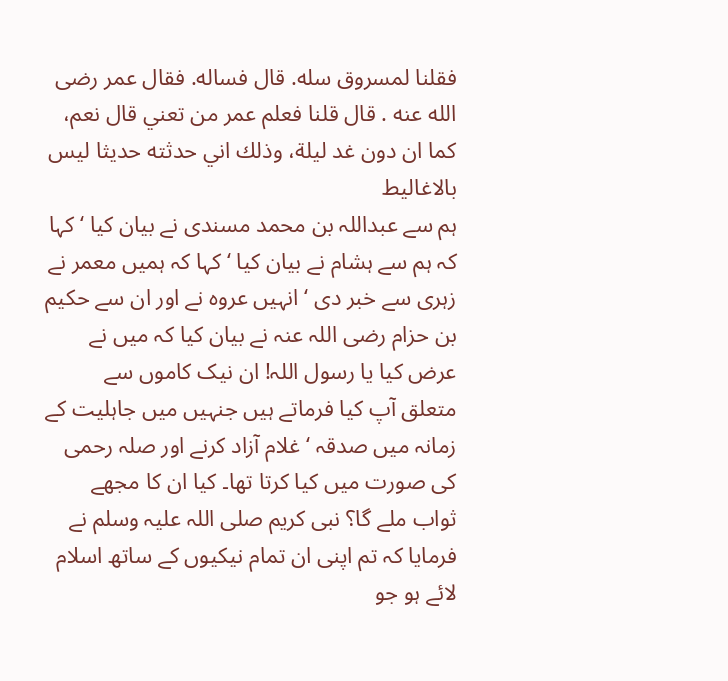فقلنا لمسروق سله. قال فساله. فقال عمر رضى الله عنه . قال قلنا فعلم عمر من تعني قال نعم، كما ان دون غد ليلة، وذلك اني حدثته حديثا ليس بالاغاليط
ہم سے عبداللہ بن محمد مسندی نے بیان کیا ‘ کہا کہ ہم سے ہشام نے بیان کیا ‘ کہا کہ ہمیں معمر نے زہری سے خبر دی ‘ انہیں عروہ نے اور ان سے حکیم بن حزام رضی اللہ عنہ نے بیان کیا کہ میں نے عرض کیا یا رسول اللہ! ان نیک کاموں سے متعلق آپ کیا فرماتے ہیں جنہیں میں جاہلیت کے زمانہ میں صدقہ ‘ غلام آزاد کرنے اور صلہ رحمی کی صورت میں کیا کرتا تھا۔ کیا ان کا مجھے ثواب ملے گا؟ نبی کریم صلی اللہ علیہ وسلم نے فرمایا کہ تم اپنی ان تمام نیکیوں کے ساتھ اسلام لائے ہو جو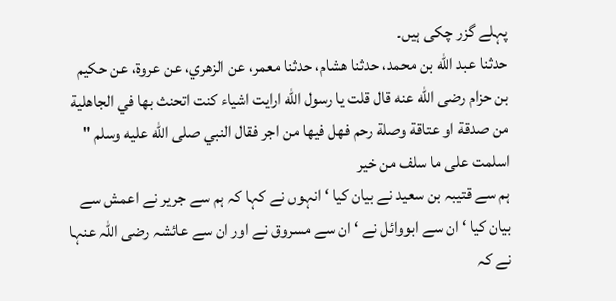پہلے گزر چکی ہیں۔
حدثنا عبد الله بن محمد، حدثنا هشام، حدثنا معمر، عن الزهري، عن عروة، عن حكيم بن حزام رضى الله عنه قال قلت يا رسول الله ارايت اشياء كنت اتحنث بها في الجاهلية من صدقة او عتاقة وصلة رحم فهل فيها من اجر فقال النبي صلى الله عليه وسلم " اسلمت على ما سلف من خير
ہم سے قتیبہ بن سعید نے بیان کیا ‘ انہوں نے کہا کہ ہم سے جریر نے اعمش سے بیان کیا ‘ ان سے ابووائل نے ‘ ان سے مسروق نے اور ان سے عائشہ رضی اللہ عنہا نے کہ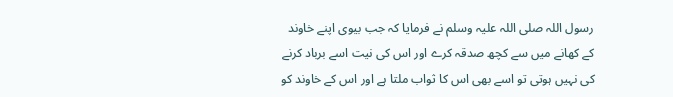رسول اللہ صلی اللہ علیہ وسلم نے فرمایا کہ جب بیوی اپنے خاوند کے کھانے میں سے کچھ صدقہ کرے اور اس کی نیت اسے برباد کرنے کی نہیں ہوتی تو اسے بھی اس کا ثواب ملتا ہے اور اس کے خاوند کو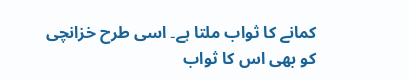کمانے کا ثواب ملتا ہے۔ اسی طرح خزانچی کو بھی اس کا ثواب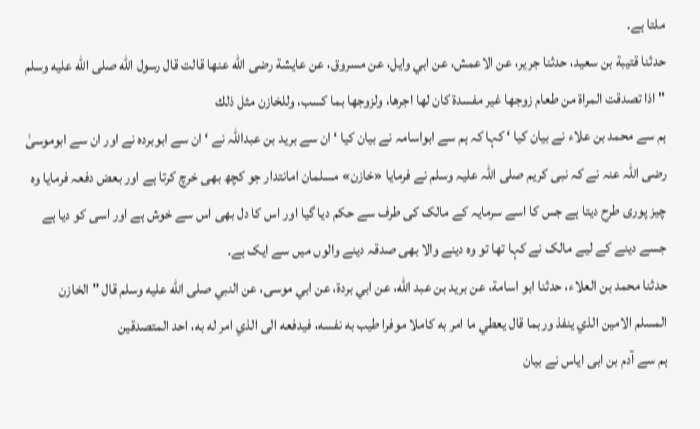ملتا ہے۔
حدثنا قتيبة بن سعيد، حدثنا جرير، عن الاعمش، عن ابي وايل، عن مسروق، عن عايشة رضى الله عنها قالت قال رسول الله صلى الله عليه وسلم " اذا تصدقت المراة من طعام زوجها غير مفسدة كان لها اجرها، ولزوجها بما كسب، وللخازن مثل ذلك
ہم سے محمد بن علاء نے بیان کیا ‘ کہا کہ ہم سے ابواسامہ نے بیان کیا ‘ ان سے برید بن عبداللہ نے ‘ ان سے ابوبردہ نے اور ان سے ابوموسیٰ رضی اللہ عنہ نے کہ نبی کریم صلی اللہ علیہ وسلم نے فرمایا «خازن» مسلمان امانتدار جو کچھ بھی خرچ کرتا ہے اور بعض دفعہ فرمایا وہ چیز پوری طرح دیتا ہے جس کا اسے سرمایہ کے مالک کی طرف سے حکم دیا گیا اور اس کا دل بھی اس سے خوش ہے اور اسی کو دیا ہے جسے دینے کے لیے مالک نے کہا تھا تو وہ دینے والا بھی صدقہ دینے والوں میں سے ایک ہے۔
حدثنا محمد بن العلاء، حدثنا ابو اسامة، عن بريد بن عبد الله، عن ابي بردة، عن ابي موسى، عن النبي صلى الله عليه وسلم قال " الخازن المسلم الامين الذي ينفذ وربما قال يعطي ما امر به كاملا موفرا طيب به نفسه، فيدفعه الى الذي امر له به، احد المتصدقين
ہم سے آدم بن ابی ایاس نے بیان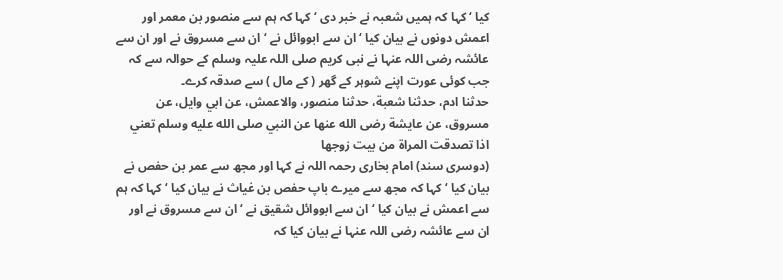کیا ‘ کہا کہ ہمیں شعبہ نے خبر دی ‘ کہا کہ ہم سے منصور بن معمر اور اعمش دونوں نے بیان کیا ‘ ان سے ابووائل نے ‘ ان سے مسروق نے اور ان سے عائشہ رضی اللہ عنہا نے نبی کریم صلی اللہ علیہ وسلم کے حوالہ سے کہ جب کوئی عورت اپنے شوہر کے گھر ( کے مال ) سے صدقہ کرے۔
حدثنا ادم، حدثنا شعبة، حدثنا منصور، والاعمش، عن ابي وايل، عن مسروق، عن عايشة رضى الله عنها عن النبي صلى الله عليه وسلم تعني اذا تصدقت المراة من بيت زوجها
(دوسری سند) امام بخاری رحمہ اللہ نے کہا اور مجھ سے عمر بن حفص نے بیان کیا ‘ کہا کہ مجھ سے میرے باپ حفص بن غیاث نے بیان کیا ‘ کہا کہ ہم سے اعمش نے بیان کیا ‘ ان سے ابووائل شقیق نے ‘ ان سے مسروق نے اور ان سے عائشہ رضی اللہ عنہا نے بیان کیا کہ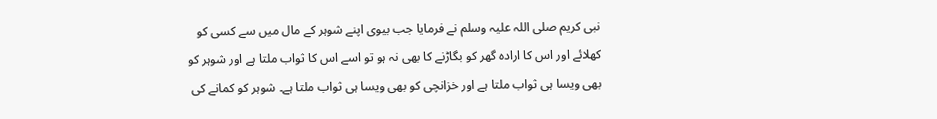نبی کریم صلی اللہ علیہ وسلم نے فرمایا جب بیوی اپنے شوہر کے مال میں سے کسی کو کھلائے اور اس کا ارادہ گھر کو بگاڑنے کا بھی نہ ہو تو اسے اس کا ثواب ملتا ہے اور شوہر کو بھی ویسا ہی ثواب ملتا ہے اور خزانچی کو بھی ویسا ہی ثواب ملتا ہے۔ شوہر کو کمانے کی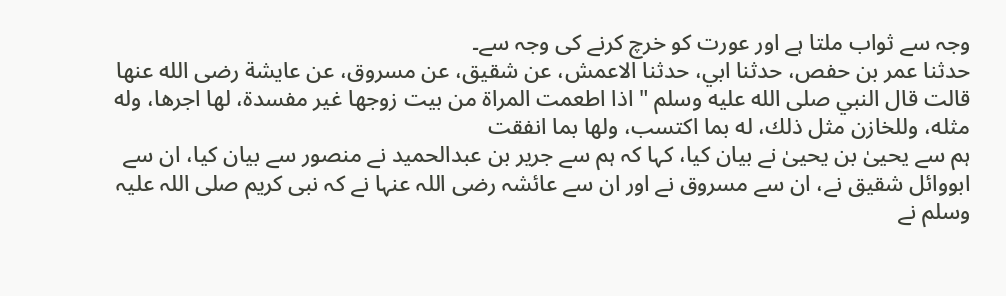وجہ سے ثواب ملتا ہے اور عورت کو خرچ کرنے کی وجہ سے۔
حدثنا عمر بن حفص، حدثنا ابي، حدثنا الاعمش، عن شقيق، عن مسروق، عن عايشة رضى الله عنها قالت قال النبي صلى الله عليه وسلم " اذا اطعمت المراة من بيت زوجها غير مفسدة، لها اجرها، وله مثله، وللخازن مثل ذلك، له بما اكتسب، ولها بما انفقت
ہم سے یحییٰ بن یحییٰ نے بیان کیا، کہا کہ ہم سے جریر بن عبدالحمید نے منصور سے بیان کیا، ان سے ابووائل شقیق نے، ان سے مسروق نے اور ان سے عائشہ رضی اللہ عنہا نے کہ نبی کریم صلی اللہ علیہ وسلم نے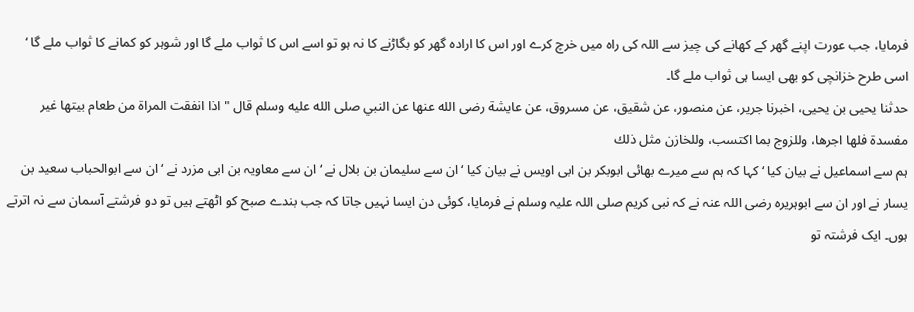فرمایا، جب عورت اپنے گھر کے کھانے کی چیز سے اللہ کی راہ میں خرچ کرے اور اس کا ارادہ گھر کو بگاڑنے کا نہ ہو تو اسے اس کا ثواب ملے گا اور شوہر کو کمانے کا ثواب ملے گا ‘ اسی طرح خزانچی کو بھی ایسا ہی ثواب ملے گا۔
حدثنا يحيى بن يحيى، اخبرنا جرير، عن منصور، عن شقيق، عن مسروق، عن عايشة رضى الله عنها عن النبي صلى الله عليه وسلم قال " اذا انفقت المراة من طعام بيتها غير مفسدة فلها اجرها، وللزوج بما اكتسب، وللخازن مثل ذلك
ہم سے اسماعیل نے بیان کیا ‘ کہا کہ ہم سے میرے بھائی ابوبکر بن ابی اویس نے بیان کیا ‘ ان سے سلیمان بن بلال نے ‘ ان سے معاویہ بن ابی مزرد نے ‘ ان سے ابوالحباب سعید بن یسار نے اور ان سے ابوہریرہ رضی اللہ عنہ نے کہ نبی کریم صلی اللہ علیہ وسلم نے فرمایا، کوئی دن ایسا نہیں جاتا کہ جب بندے صبح کو اٹھتے ہیں تو دو فرشتے آسمان سے نہ اترتے ہوں۔ ایک فرشتہ تو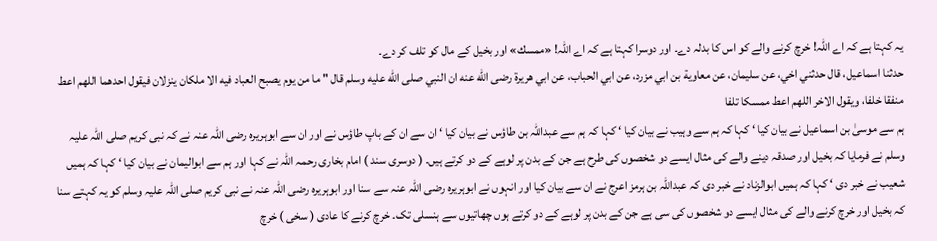یہ کہتا ہے کہ اے اللہ! خرچ کرنے والے کو اس کا بدلہ دے۔ اور دوسرا کہتا ہے کہ اے اللہ! «ممسك» اور بخیل کے مال کو تلف کر دے۔
حدثنا اسماعيل، قال حدثني اخي، عن سليمان، عن معاوية بن ابي مزرد، عن ابي الحباب، عن ابي هريرة رضى الله عنه ان النبي صلى الله عليه وسلم قال " ما من يوم يصبح العباد فيه الا ملكان ينزلان فيقول احدهما اللهم اعط منفقا خلفا، ويقول الاخر اللهم اعط ممسكا تلفا
ہم سے موسیٰ بن اسماعیل نے بیان کیا ‘ کہا کہ ہم سے وہیب نے بیان کیا ‘ کہا کہ ہم سے عبداللہ بن طاؤس نے بیان کیا ‘ ان سے ان کے باپ طاؤس نے اور ان سے ابوہریرہ رضی اللہ عنہ نے کہ نبی کریم صلی اللہ علیہ وسلم نے فرمایا کہ بخیل اور صدقہ دینے والے کی مثال ایسے دو شخصوں کی طرح ہے جن کے بدن پر لوہے کے دو کرتے ہیں۔ ( دوسری سند ) امام بخاری رحمہ اللہ نے کہا اور ہم سے ابوالیمان نے بیان کیا ‘ کہا کہ ہمیں شعیب نے خبر دی ‘ کہا کہ ہمیں ابوالزناد نے خبر دی کہ عبداللہ بن ہرمز اعرج نے ان سے بیان کیا اور انہوں نے ابوہریرہ رضی اللہ عنہ سے سنا اور ابوہریرہ رضی اللہ عنہ نے نبی کریم صلی اللہ علیہ وسلم کو یہ کہتے سنا کہ بخیل اور خرچ کرنے والے کی مثال ایسے دو شخصوں کی سی ہے جن کے بدن پر لوہے کے دو کرتے ہوں چھاتیوں سے ہنسلی تک۔ خرچ کرنے کا عادی ( سخی ) خرچ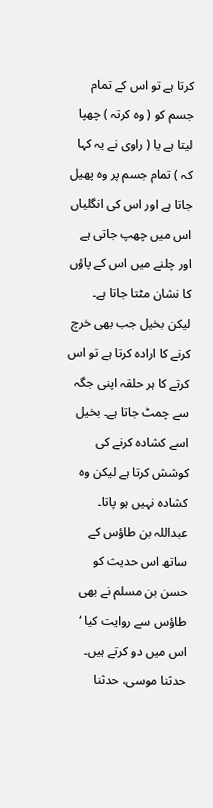کرتا ہے تو اس کے تمام جسم کو ( وہ کرتہ ) چھپا لیتا ہے یا ( راوی نے یہ کہا کہ ) تمام جسم پر وہ پھیل جاتا ہے اور اس کی انگلیاں اس میں چھپ جاتی ہے اور چلنے میں اس کے پاؤں کا نشان مٹتا جاتا ہے۔ لیکن بخیل جب بھی خرچ کرنے کا ارادہ کرتا ہے تو اس کرتے کا ہر حلقہ اپنی جگہ سے چمٹ جاتا ہے۔ بخیل اسے کشادہ کرنے کی کوشش کرتا ہے لیکن وہ کشادہ نہیں ہو پاتا۔ عبداللہ بن طاؤس کے ساتھ اس حدیث کو حسن بن مسلم نے بھی طاؤس سے روایت کیا ‘ اس میں دو کرتے ہیں۔
حدثنا موسى، حدثنا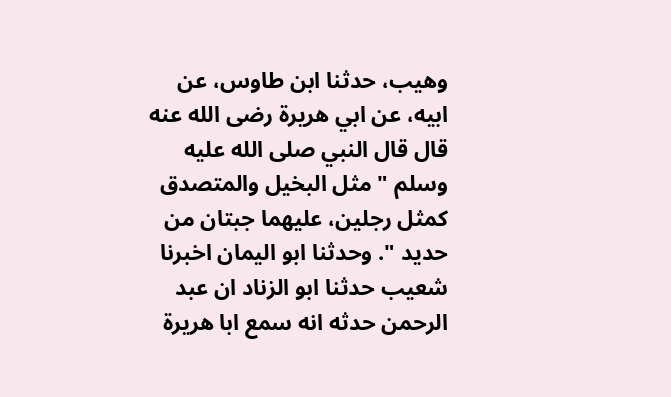وهيب، حدثنا ابن طاوس، عن ابيه، عن ابي هريرة رضى الله عنه قال قال النبي صلى الله عليه وسلم " مثل البخيل والمتصدق كمثل رجلين، عليهما جبتان من حديد ". وحدثنا ابو اليمان اخبرنا شعيب حدثنا ابو الزناد ان عبد الرحمن حدثه انه سمع ابا هريرة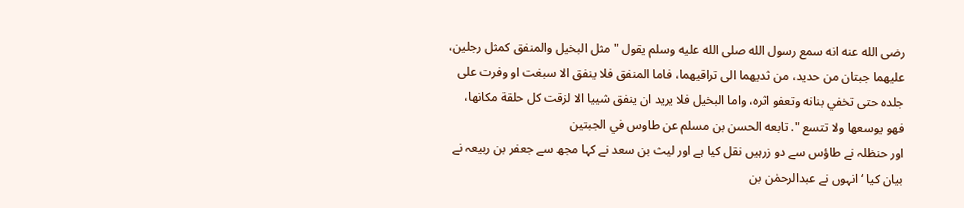رضى الله عنه انه سمع رسول الله صلى الله عليه وسلم يقول " مثل البخيل والمنفق كمثل رجلين، عليهما جبتان من حديد، من ثديهما الى تراقيهما، فاما المنفق فلا ينفق الا سبغت او وفرت على جلده حتى تخفي بنانه وتعفو اثره، واما البخيل فلا يريد ان ينفق شييا الا لزقت كل حلقة مكانها، فهو يوسعها ولا تتسع ". تابعه الحسن بن مسلم عن طاوس في الجبتين
اور حنظلہ نے طاؤس سے دو زرہیں نقل کیا ہے اور لیث بن سعد نے کہا مجھ سے جعفر بن ربیعہ نے بیان کیا ‘ انہوں نے عبدالرحمٰن بن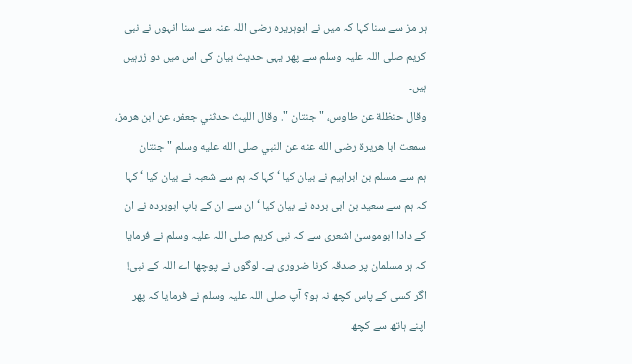ہر مز سے سنا کہا کہ میں نے ابوہریرہ رضی اللہ عنہ سے سنا انہوں نے نبی کریم صلی اللہ علیہ وسلم سے پھر یہی حدیث بیان کی اس میں دو زرہیں ہیں۔
وقال حنظلة عن طاوس، " جنتان ". وقال الليث حدثني جعفر، عن ابن هرمز، سمعت ابا هريرة رضى الله عنه عن النبي صلى الله عليه وسلم " جنتان
ہم سے مسلم بن ابراہیم نے بیان کیا ‘ کہا کہ ہم سے شعبہ نے بیان کیا ‘ کہا کہ ہم سے سعید بن ابی بردہ نے بیان کیا ‘ ان سے ان کے باپ ابوبردہ نے ان کے دادا ابوموسیٰ اشعری سے کہ نبی کریم صلی اللہ علیہ وسلم نے فرمایا کہ ہر مسلمان پر صدقہ کرنا ضروری ہے۔ لوگوں نے پوچھا اے اللہ کے نبی! اگر کسی کے پاس کچھ نہ ہو؟ آپ صلی اللہ علیہ وسلم نے فرمایا کہ پھر اپنے ہاتھ سے کچھ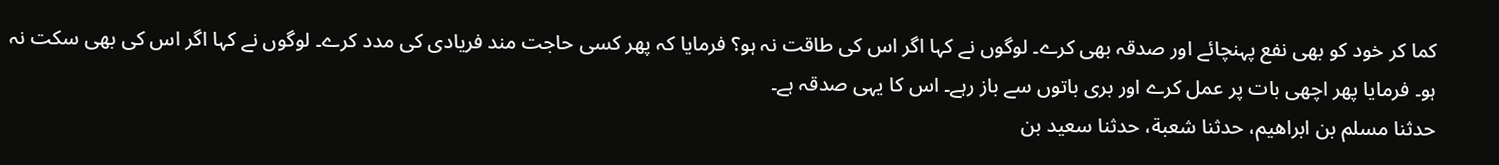کما کر خود کو بھی نفع پہنچائے اور صدقہ بھی کرے۔ لوگوں نے کہا اگر اس کی طاقت نہ ہو؟ فرمایا کہ پھر کسی حاجت مند فریادی کی مدد کرے۔ لوگوں نے کہا اگر اس کی بھی سکت نہ ہو۔ فرمایا پھر اچھی بات پر عمل کرے اور بری باتوں سے باز رہے۔ اس کا یہی صدقہ ہے۔
حدثنا مسلم بن ابراهيم، حدثنا شعبة، حدثنا سعيد بن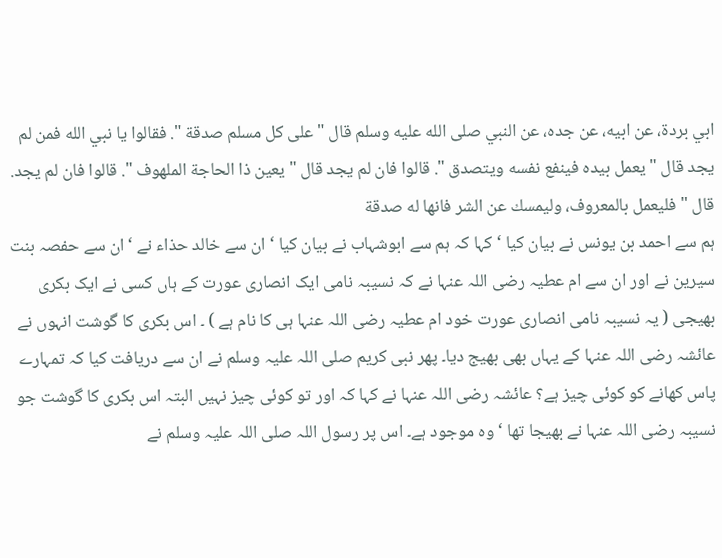ابي بردة، عن ابيه، عن جده، عن النبي صلى الله عليه وسلم قال " على كل مسلم صدقة ". فقالوا يا نبي الله فمن لم يجد قال " يعمل بيده فينفع نفسه ويتصدق ". قالوا فان لم يجد قال " يعين ذا الحاجة الملهوف ". قالوا فان لم يجد. قال " فليعمل بالمعروف، وليمسك عن الشر فانها له صدقة
ہم سے احمد بن یونس نے بیان کیا ‘ کہا کہ ہم سے ابوشہاب نے بیان کیا ‘ ان سے خالد حذاء نے ‘ ان سے حفصہ بنت سیرین نے اور ان سے ام عطیہ رضی اللہ عنہا نے کہ نسیبہ نامی ایک انصاری عورت کے ہاں کسی نے ایک بکری بھیجی ( یہ نسیبہ نامی انصاری عورت خود ام عطیہ رضی اللہ عنہا ہی کا نام ہے ) ۔ اس بکری کا گوشت انہوں نے عائشہ رضی اللہ عنہا کے یہاں بھی بھیج دیا۔ پھر نبی کریم صلی اللہ علیہ وسلم نے ان سے دریافت کیا کہ تمہارے پاس کھانے کو کوئی چیز ہے؟ عائشہ رضی اللہ عنہا نے کہا کہ اور تو کوئی چیز نہیں البتہ اس بکری کا گوشت جو نسیبہ رضی اللہ عنہا نے بھیجا تھا ‘ وہ موجود ہے۔ اس پر رسول اللہ صلی اللہ علیہ وسلم نے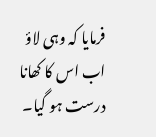فرمایا کہ وہی لاؤ اب اس کا کھانا درست ہو گیا۔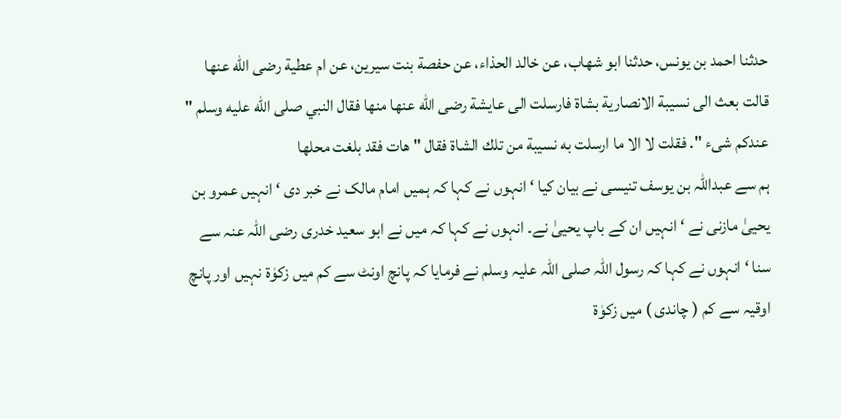حدثنا احمد بن يونس، حدثنا ابو شهاب، عن خالد الحذاء، عن حفصة بنت سيرين، عن ام عطية رضى الله عنها قالت بعث الى نسيبة الانصارية بشاة فارسلت الى عايشة رضى الله عنها منها فقال النبي صلى الله عليه وسلم " عندكم شىء ". فقلت لا الا ما ارسلت به نسيبة من تلك الشاة فقال " هات فقد بلغت محلها
ہم سے عبداللہ بن یوسف تنیسی نے بیان کیا ‘ انہوں نے کہا کہ ہمیں امام مالک نے خبر دی ‘ انہیں عمرو بن یحییٰ مازنی نے ‘ انہیں ان کے باپ یحییٰ نے۔ انہوں نے کہا کہ میں نے ابو سعید خدری رضی اللہ عنہ سے سنا ‘ انہوں نے کہا کہ رسول اللہ صلی اللہ علیہ وسلم نے فرمایا کہ پانچ اونٹ سے کم میں زکوٰۃ نہیں اور پانچ اوقیہ سے کم ( چاندی ) میں زکوٰۃ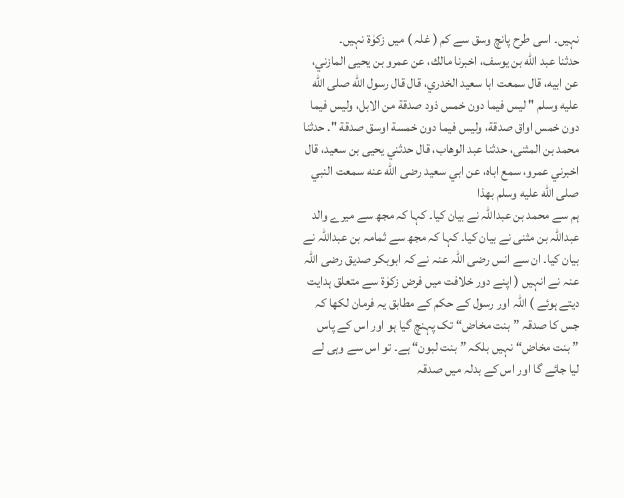نہیں۔ اسی طرح پانچ وسق سے کم ( غلہ ) میں زکوٰۃ نہیں۔
حدثنا عبد الله بن يوسف، اخبرنا مالك، عن عمرو بن يحيى المازني، عن ابيه، قال سمعت ابا سعيد الخدري، قال قال رسول الله صلى الله عليه وسلم " ليس فيما دون خمس ذود صدقة من الابل، وليس فيما دون خمس اواق صدقة، وليس فيما دون خمسة اوسق صدقة ". حدثنا محمد بن المثنى، حدثنا عبد الوهاب، قال حدثني يحيى بن سعيد، قال اخبرني عمرو، سمع اباه، عن ابي سعيد رضى الله عنه سمعت النبي صلى الله عليه وسلم بهذا
ہم سے محمد بن عبداللہ نے بیان کیا۔ کہا کہ مجھ سے میرے والد عبداللہ بن مثنی نے بیان کیا۔ کہا کہ مجھ سے ثمامہ بن عبداللہ نے بیان کیا۔ ان سے انس رضی اللہ عنہ نے کہ ابوبکر صدیق رضی اللہ عنہ نے انہیں ( اپنے دور خلافت میں فرض زکوٰۃ سے متعلق ہدایت دیتے ہوئے ) اللہ اور رسول کے حکم کے مطابق یہ فرمان لکھا کہ جس کا صدقہ ”بنت مخاض“ تک پہنچ گیا ہو اور اس کے پاس ”بنت مخاض“ نہیں بلکہ ”بنت لبون“ ہے۔ تو اس سے وہی لے لیا جائے گا اور اس کے بدلہ میں صدقہ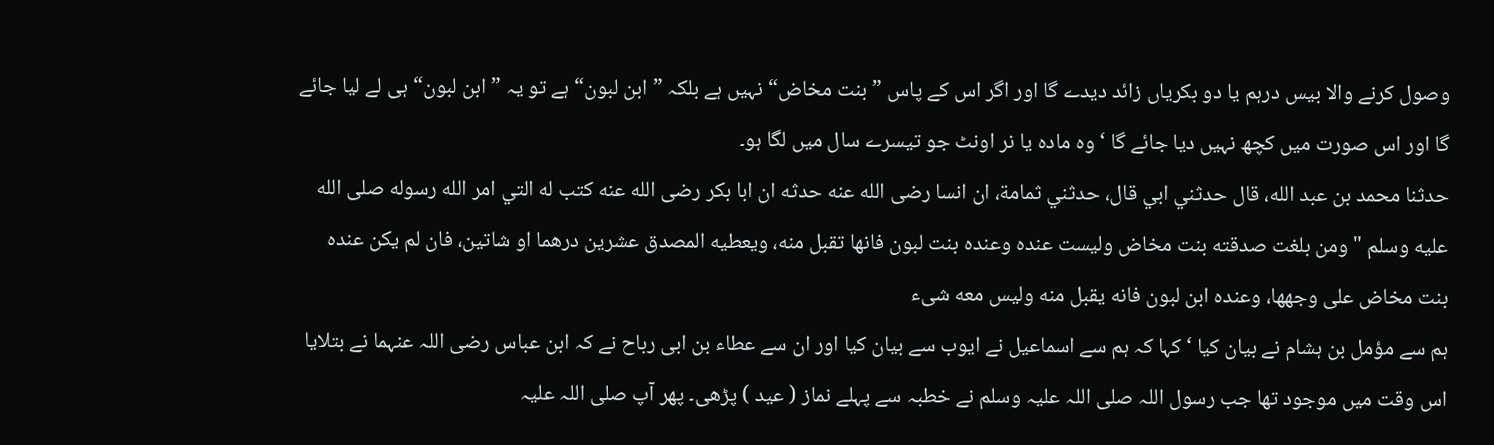وصول کرنے والا بیس درہم یا دو بکریاں زائد دیدے گا اور اگر اس کے پاس ”بنت مخاض“ نہیں ہے بلکہ ”ابن لبون“ ہے تو یہ ”ابن لبون“ ہی لے لیا جائے گا اور اس صورت میں کچھ نہیں دیا جائے گا ‘ وہ مادہ یا نر اونٹ جو تیسرے سال میں لگا ہو۔
حدثنا محمد بن عبد الله، قال حدثني ابي قال، حدثني ثمامة، ان انسا رضى الله عنه حدثه ان ابا بكر رضى الله عنه كتب له التي امر الله رسوله صلى الله عليه وسلم " ومن بلغت صدقته بنت مخاض وليست عنده وعنده بنت لبون فانها تقبل منه، ويعطيه المصدق عشرين درهما او شاتين، فان لم يكن عنده بنت مخاض على وجهها، وعنده ابن لبون فانه يقبل منه وليس معه شىء
ہم سے مؤمل بن ہشام نے بیان کیا ‘ کہا کہ ہم سے اسماعیل نے ایوب سے بیان کیا اور ان سے عطاء بن ابی رباح نے کہ ابن عباس رضی اللہ عنہما نے بتلایا اس وقت میں موجود تھا جب رسول اللہ صلی اللہ علیہ وسلم نے خطبہ سے پہلے نماز ( عید ) پڑھی۔ پھر آپ صلی اللہ علیہ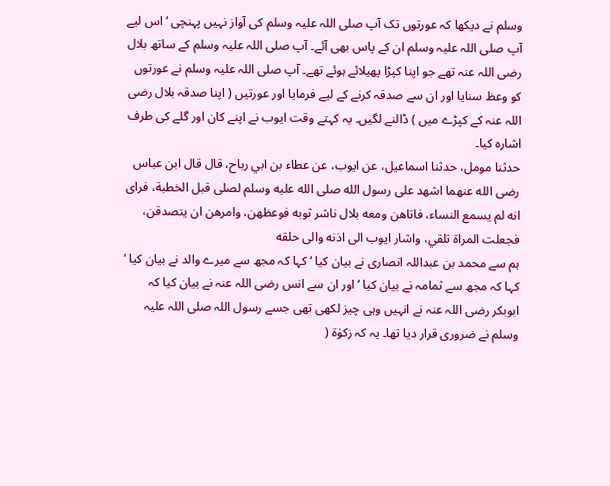وسلم نے دیکھا کہ عورتوں تک آپ صلی اللہ علیہ وسلم کی آواز نہیں پہنچی ‘ اس لیے آپ صلی اللہ علیہ وسلم ان کے پاس بھی آئے۔ آپ صلی اللہ علیہ وسلم کے ساتھ بلال رضی اللہ عنہ تھے جو اپنا کپڑا پھیلائے ہوئے تھے۔ آپ صلی اللہ علیہ وسلم نے عورتوں کو وعظ سنایا اور ان سے صدقہ کرنے کے لیے فرمایا اور عورتیں ( اپنا صدقہ بلال رضی اللہ عنہ کے کپڑے میں ) ڈالنے لگیں۔ یہ کہتے وقت ایوب نے اپنے کان اور گلے کی طرف اشارہ کیا۔
حدثنا مومل، حدثنا اسماعيل، عن ايوب، عن عطاء بن ابي رباح، قال قال ابن عباس رضى الله عنهما اشهد على رسول الله صلى الله عليه وسلم لصلى قبل الخطبة، فراى انه لم يسمع النساء، فاتاهن ومعه بلال ناشر ثوبه فوعظهن، وامرهن ان يتصدقن، فجعلت المراة تلقي، واشار ايوب الى اذنه والى حلقه
ہم سے محمد بن عبداللہ انصاری نے بیان کیا ‘ کہا کہ مجھ سے میرے والد نے بیان کیا ‘ کہا کہ مجھ سے ثمامہ نے بیان کیا ‘ اور ان سے انس رضی اللہ عنہ نے بیان کیا کہ ابوبکر رضی اللہ عنہ نے انہیں وہی چیز لکھی تھی جسے رسول اللہ صلی اللہ علیہ وسلم نے ضروری قرار دیا تھا۔ یہ کہ زکوٰۃ (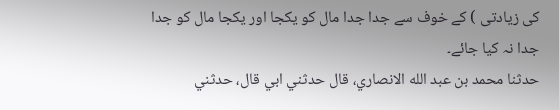کی زیادتی ) کے خوف سے جدا جدا مال کو یکجا اور یکجا مال کو جدا جدا نہ کیا جائے۔
حدثنا محمد بن عبد الله الانصاري، قال حدثني ابي قال، حدثني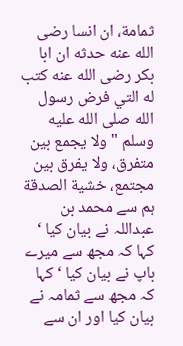ثمامة، ان انسا رضى الله عنه حدثه ان ابا بكر رضى الله عنه كتب له التي فرض رسول الله صلى الله عليه وسلم " ولا يجمع بين متفرق، ولا يفرق بين مجتمع، خشية الصدقة
ہم سے محمد بن عبداللہ نے بیان کیا ‘ کہا کہ مجھ سے میرے باپ نے بیان کیا ‘ کہا کہ مجھ سے ثمامہ نے بیان کیا اور ان سے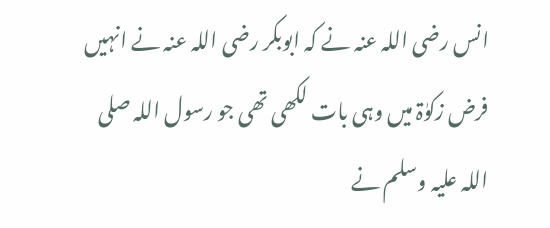انس رضی اللہ عنہ نے کہ ابوبکر رضی اللہ عنہ نے انہیں فرض زکوٰۃ میں وہی بات لکھی تھی جو رسول اللہ صلی اللہ علیہ وسلم نے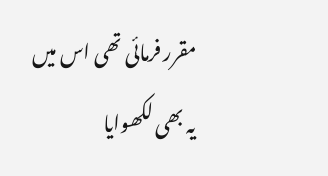مقرر فرمائی تھی اس میں یہ بھی لکھوایا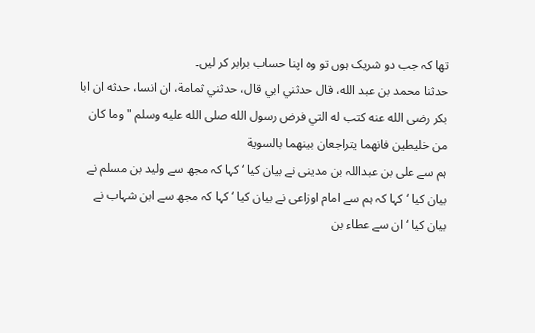تھا کہ جب دو شریک ہوں تو وہ اپنا حساب برابر کر لیں۔
حدثنا محمد بن عبد الله، قال حدثني ابي قال، حدثني ثمامة، ان انسا، حدثه ان ابا بكر رضى الله عنه كتب له التي فرض رسول الله صلى الله عليه وسلم " وما كان من خليطين فانهما يتراجعان بينهما بالسوية
ہم سے علی بن عبداللہ بن مدینی نے بیان کیا ‘ کہا کہ مجھ سے ولید بن مسلم نے بیان کیا ‘ کہا کہ ہم سے امام اوزاعی نے بیان کیا ‘ کہا کہ مجھ سے ابن شہاب نے بیان کیا ‘ ان سے عطاء بن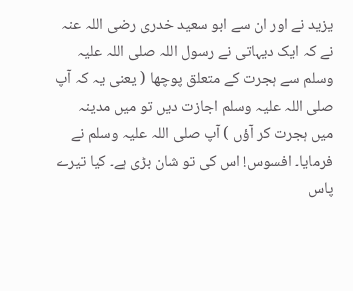یزید نے اور ان سے ابو سعید خدری رضی اللہ عنہ نے کہ ایک دیہاتی نے رسول اللہ صلی اللہ علیہ وسلم سے ہجرت کے متعلق پوچھا ( یعنی یہ کہ آپ صلی اللہ علیہ وسلم اجازت دیں تو میں مدینہ میں ہجرت کر آؤں ) آپ صلی اللہ علیہ وسلم نے فرمایا۔ افسوس! اس کی تو شان بڑی ہے۔ کیا تیرے پاس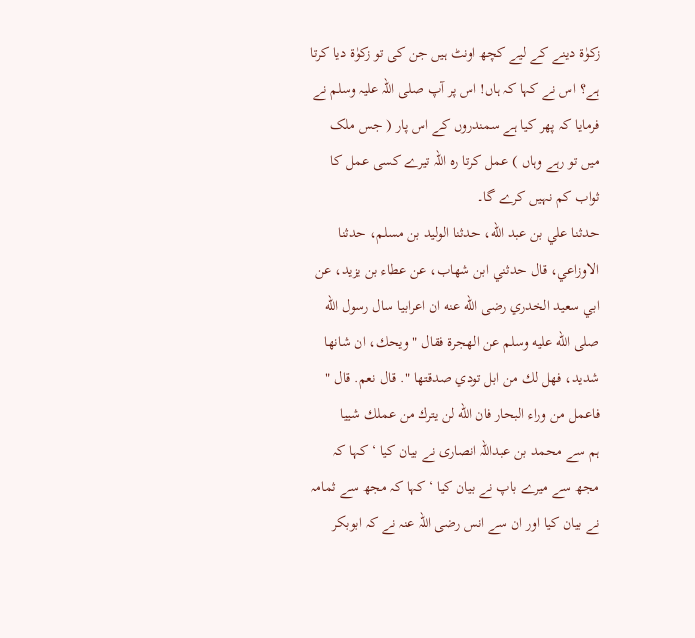زکوٰۃ دینے کے لیے کچھ اونٹ ہیں جن کی تو زکوٰۃ دیا کرتا ہے؟ اس نے کہا کہ ہاں! اس پر آپ صلی اللہ علیہ وسلم نے فرمایا کہ پھر کیا ہے سمندروں کے اس پار ( جس ملک میں تو رہے وہاں ) عمل کرتا رہ اللہ تیرے کسی عمل کا ثواب کم نہیں کرے گا۔
حدثنا علي بن عبد الله، حدثنا الوليد بن مسلم، حدثنا الاوزاعي، قال حدثني ابن شهاب، عن عطاء بن يزيد، عن ابي سعيد الخدري رضى الله عنه ان اعرابيا سال رسول الله صلى الله عليه وسلم عن الهجرة فقال " ويحك، ان شانها شديد، فهل لك من ابل تودي صدقتها ". قال نعم. قال " فاعمل من وراء البحار فان الله لن يترك من عملك شييا
ہم سے محمد بن عبداللہ انصاری نے بیان کیا ‘ کہا کہ مجھ سے میرے باپ نے بیان کیا ‘ کہا کہ مجھ سے ثمامہ نے بیان کیا اور ان سے انس رضی اللہ عنہ نے کہ ابوبکر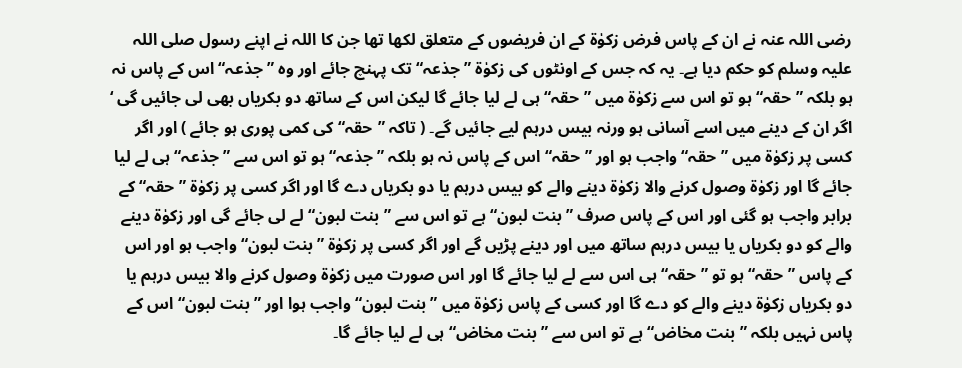رضی اللہ عنہ نے ان کے پاس فرض زکوٰۃ کے ان فریضوں کے متعلق لکھا تھا جن کا اللہ نے اپنے رسول صلی اللہ علیہ وسلم کو حکم دیا ہے۔ یہ کہ جس کے اونٹوں کی زکوٰۃ ”جذعہ“ تک پہنچ جائے اور وہ ”جذعہ“ اس کے پاس نہ ہو بلکہ ”حقہ“ ہو تو اس سے زکوٰۃ میں ”حقہ“ ہی لے لیا جائے گا لیکن اس کے ساتھ دو بکریاں بھی لی جائیں گی ‘ اگر ان کے دینے میں اسے آسانی ہو ورنہ بیس درہم لیے جائیں گے۔ ( تاکہ ”حقہ“ کی کمی پوری ہو جائے ) اور اگر کسی پر زکوٰۃ میں ”حقہ“ واجب ہو اور ”حقہ“ اس کے پاس نہ ہو بلکہ ”جذعہ“ ہو تو اس سے ”جذعہ“ ہی لے لیا جائے گا اور زکوٰۃ وصول کرنے والا زکوٰۃ دینے والے کو بیس درہم یا دو بکریاں دے گا اور اگر کسی پر زکوٰۃ ”حقہ“ کے برابر واجب ہو گئی اور اس کے پاس صرف ”بنت لبون“ ہے تو اس سے ”بنت لبون“ لے لی جائے گی اور زکوٰۃ دینے والے کو دو بکریاں یا بیس درہم ساتھ میں اور دینے پڑیں گے اور اگر کسی پر زکوٰۃ ”بنت لبون“ واجب ہو اور اس کے پاس ”حقہ“ ہو تو ”حقہ“ ہی اس سے لے لیا جائے گا اور اس صورت میں زکوٰۃ وصول کرنے والا بیس درہم یا دو بکریاں زکوٰۃ دینے والے کو دے گا اور کسی کے پاس زکوٰۃ میں ”بنت لبون“ واجب ہوا اور ”بنت لبون“ اس کے پاس نہیں بلکہ ”بنت مخاض“ ہے تو اس سے ”بنت مخاض“ ہی لے لیا جائے گا۔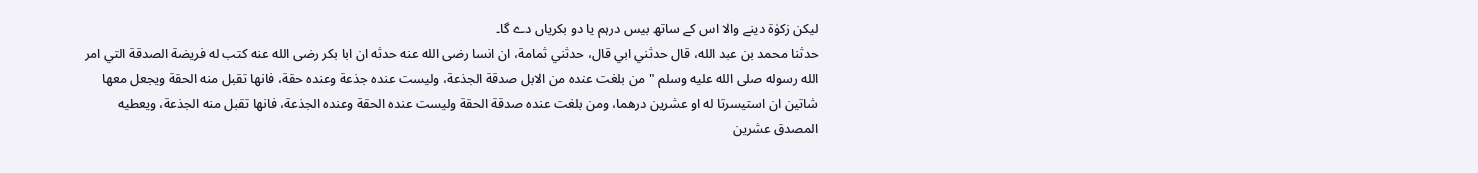لیکن زکوٰۃ دینے والا اس کے ساتھ بیس درہم یا دو بکریاں دے گا۔
حدثنا محمد بن عبد الله، قال حدثني ابي قال، حدثني ثمامة، ان انسا رضى الله عنه حدثه ان ابا بكر رضى الله عنه كتب له فريضة الصدقة التي امر الله رسوله صلى الله عليه وسلم " من بلغت عنده من الابل صدقة الجذعة، وليست عنده جذعة وعنده حقة، فانها تقبل منه الحقة ويجعل معها شاتين ان استيسرتا له او عشرين درهما، ومن بلغت عنده صدقة الحقة وليست عنده الحقة وعنده الجذعة، فانها تقبل منه الجذعة، ويعطيه المصدق عشرين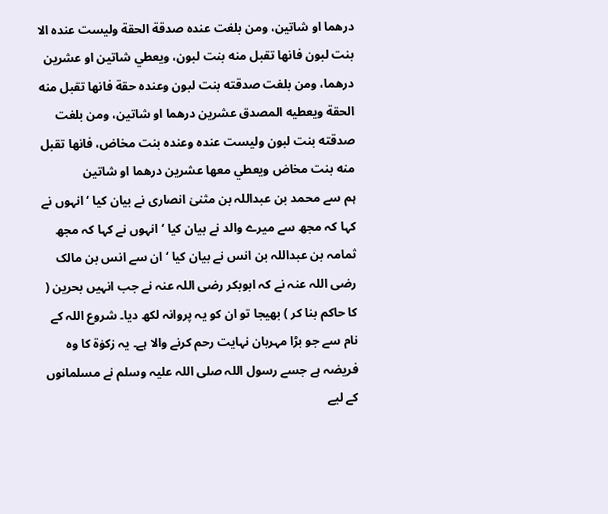درهما او شاتين، ومن بلغت عنده صدقة الحقة وليست عنده الا بنت لبون فانها تقبل منه بنت لبون، ويعطي شاتين او عشرين درهما، ومن بلغت صدقته بنت لبون وعنده حقة فانها تقبل منه الحقة ويعطيه المصدق عشرين درهما او شاتين، ومن بلغت صدقته بنت لبون وليست عنده وعنده بنت مخاض، فانها تقبل منه بنت مخاض ويعطي معها عشرين درهما او شاتين
ہم سے محمد بن عبداللہ بن مثنیٰ انصاری نے بیان کیا ‘ انہوں نے کہا کہ مجھ سے میرے والد نے بیان کیا ‘ انہوں نے کہا کہ مجھ ثمامہ بن عبداللہ بن انس نے بیان کیا ‘ ان سے انس بن مالک رضی اللہ عنہ نے کہ ابوبکر رضی اللہ عنہ نے جب انہیں بحرین ( کا حاکم بنا کر ) بھیجا تو ان کو یہ پروانہ لکھ دیا۔ شروع اللہ کے نام سے جو بڑا مہربان نہایت رحم کرنے والا ہے۔ یہ زکوٰۃ کا وہ فریضہ ہے جسے رسول اللہ صلی اللہ علیہ وسلم نے مسلمانوں کے لیے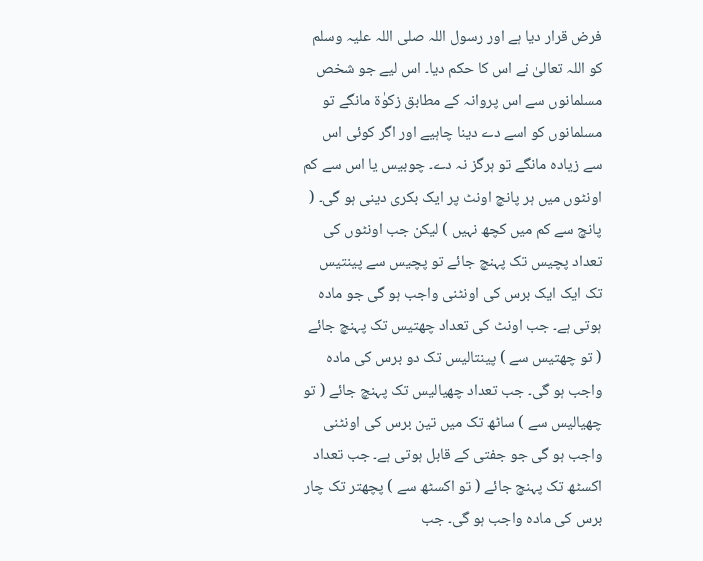فرض قرار دیا ہے اور رسول اللہ صلی اللہ علیہ وسلم کو اللہ تعالیٰ نے اس کا حکم دیا۔ اس لیے جو شخص مسلمانوں سے اس پروانہ کے مطابق زکوٰۃ مانگے تو مسلمانوں کو اسے دے دینا چاہیے اور اگر کوئی اس سے زیادہ مانگے تو ہرگز نہ دے۔ چوبیس یا اس سے کم اونٹوں میں ہر پانچ اونٹ پر ایک بکری دینی ہو گی۔ ( پانچ سے کم میں کچھ نہیں ) لیکن جب اونٹوں کی تعداد پچیس تک پہنچ جائے تو پچیس سے پینتیس تک ایک ایک برس کی اونٹنی واجب ہو گی جو مادہ ہوتی ہے۔ جب اونٹ کی تعداد چھتیس تک پہنچ جائے ( تو چھتیس سے ) پینتالیس تک دو برس کی مادہ واجب ہو گی۔ جب تعداد چھیالیس تک پہنچ جائے ( تو چھیالیس سے ) ساٹھ تک میں تین برس کی اونٹنی واجب ہو گی جو جفتی کے قابل ہوتی ہے۔ جب تعداد اکسٹھ تک پہنچ جائے ( تو اکسٹھ سے ) پچھتر تک چار برس کی مادہ واجب ہو گی۔ جب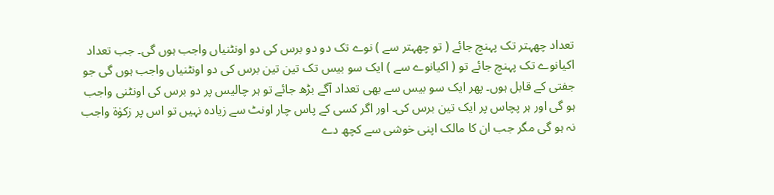تعداد چھہتر تک پہنچ جائے ( تو چھہتر سے ) نوے تک دو دو برس کی دو اونٹنیاں واجب ہوں گی۔ جب تعداد اکیانوے تک پہنچ جائے تو ( اکیانوے سے ) ایک سو بیس تک تین تین برس کی دو اونٹنیاں واجب ہوں گی جو جفتی کے قابل ہوں۔ پھر ایک سو بیس سے بھی تعداد آگے بڑھ جائے تو ہر چالیس پر دو برس کی اونٹنی واجب ہو گی اور ہر پچاس پر ایک تین برس کی۔ اور اگر کسی کے پاس چار اونٹ سے زیادہ نہیں تو اس پر زکوٰۃ واجب نہ ہو گی مگر جب ان کا مالک اپنی خوشی سے کچھ دے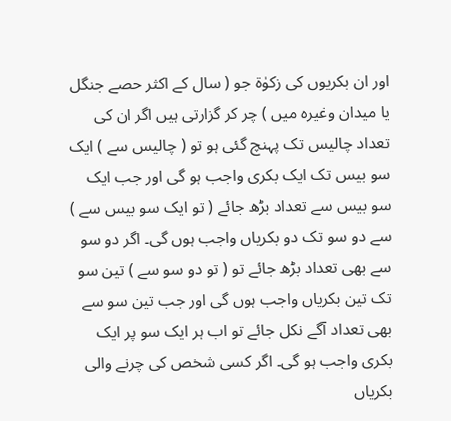اور ان بکریوں کی زکوٰۃ جو ( سال کے اکثر حصے جنگل یا میدان وغیرہ میں ) چر کر گزارتی ہیں اگر ان کی تعداد چالیس تک پہنچ گئی ہو تو ( چالیس سے ) ایک سو بیس تک ایک بکری واجب ہو گی اور جب ایک سو بیس سے تعداد بڑھ جائے ( تو ایک سو بیس سے ) سے دو سو تک دو بکریاں واجب ہوں گی۔ اگر دو سو سے بھی تعداد بڑھ جائے تو ( تو دو سو سے ) تین سو تک تین بکریاں واجب ہوں گی اور جب تین سو سے بھی تعداد آگے نکل جائے تو اب ہر ایک سو پر ایک بکری واجب ہو گی۔ اگر کسی شخص کی چرنے والی بکریاں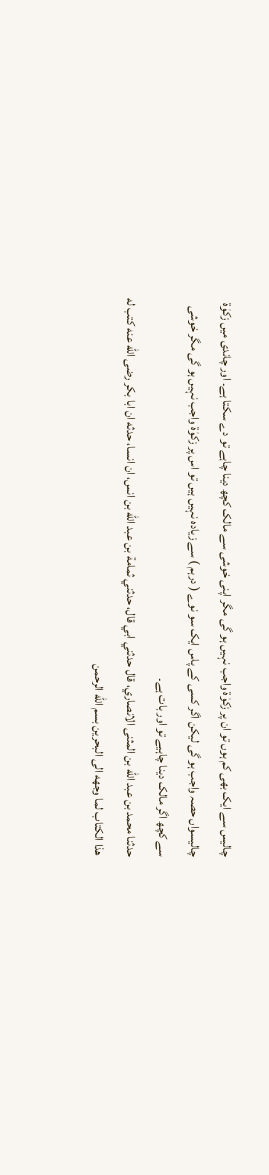چالیس سے ایک بھی کم ہوں تو ان پر زکوٰۃ واجب نہیں ہو گی مگر اپنی خوشی سے مالک کچھ دینا چاہے تو دے سکتا ہے۔ اور چاندی میں زکوٰۃ چالیسواں حصہ واجب ہو گی لیکن اگر کسی کے پاس ایک سو نوے ( درہم ) سے زیادہ نہیں ہیں تو اس پر زکوٰۃ واجب نہیں ہو گی مگر خوشی سے کچھ اگر مالک دینا چاہیے تو اور بات ہے۔
حدثنا محمد بن عبد الله بن المثنى الانصاري، قال حدثني ابي قال، حدثني ثمامة بن عبد الله بن انس، ان انسا، حدثه ان ابا بكر رضى الله عنه كتب له هذا الكتاب لما وجهه الى البحرين بسم الله الرحمن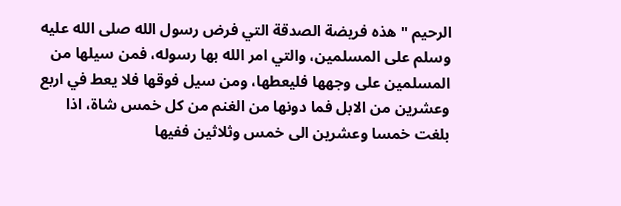الرحيم " هذه فريضة الصدقة التي فرض رسول الله صلى الله عليه وسلم على المسلمين، والتي امر الله بها رسوله، فمن سيلها من المسلمين على وجهها فليعطها، ومن سيل فوقها فلا يعط في اربع وعشرين من الابل فما دونها من الغنم من كل خمس شاة، اذا بلغت خمسا وعشرين الى خمس وثلاثين ففيها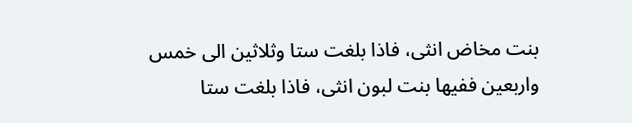بنت مخاض انثى، فاذا بلغت ستا وثلاثين الى خمس واربعين ففيها بنت لبون انثى، فاذا بلغت ستا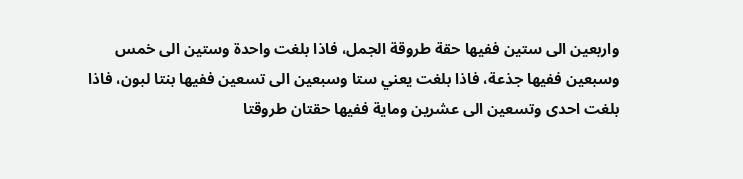واربعين الى ستين ففيها حقة طروقة الجمل، فاذا بلغت واحدة وستين الى خمس وسبعين ففيها جذعة، فاذا بلغت يعني ستا وسبعين الى تسعين ففيها بنتا لبون، فاذا بلغت احدى وتسعين الى عشرين وماية ففيها حقتان طروقتا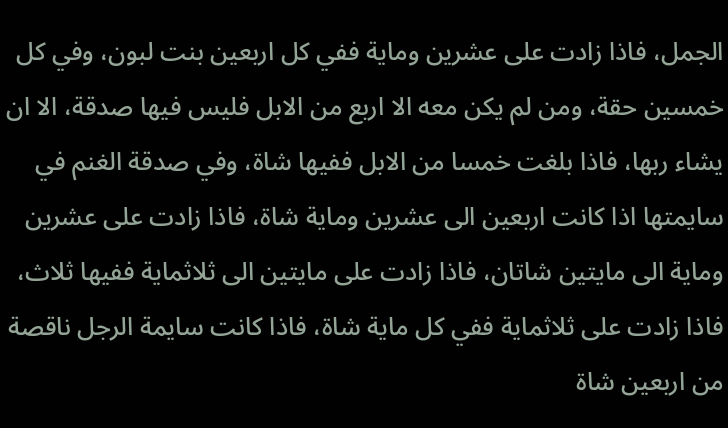الجمل، فاذا زادت على عشرين وماية ففي كل اربعين بنت لبون، وفي كل خمسين حقة، ومن لم يكن معه الا اربع من الابل فليس فيها صدقة، الا ان يشاء ربها، فاذا بلغت خمسا من الابل ففيها شاة، وفي صدقة الغنم في سايمتها اذا كانت اربعين الى عشرين وماية شاة، فاذا زادت على عشرين وماية الى مايتين شاتان، فاذا زادت على مايتين الى ثلاثماية ففيها ثلاث، فاذا زادت على ثلاثماية ففي كل ماية شاة، فاذا كانت سايمة الرجل ناقصة من اربعين شاة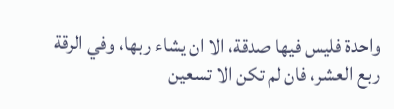واحدة فليس فيها صدقة، الا ان يشاء ربها، وفي الرقة ربع العشر، فان لم تكن الا تسعين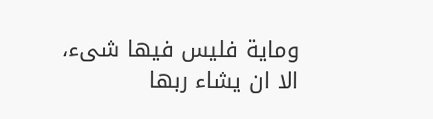وماية فليس فيها شىء، الا ان يشاء ربها